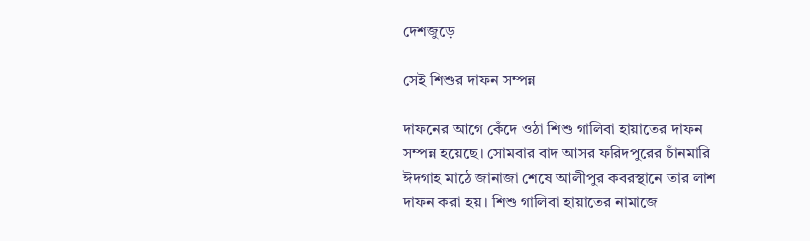দেশজুড়ে

সেই শিশুর দাফন সম্পন্ন

দাফনের আগে কেঁদে ওঠা শিশু গালিবা হায়াতের দাফন সম্পন্ন হয়েছে। সোমবার বাদ আসর ফরিদপুরের চাঁনমারি ঈদগাহ মাঠে জানাজা শেষে আলীপুর কবরস্থানে তার লাশ দাফন করা হয়। শিশু গালিবা হায়াতের নামাজে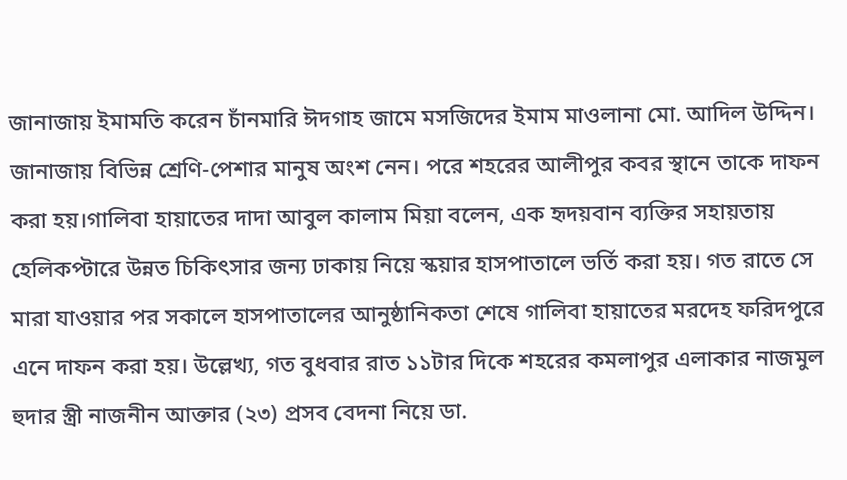জানাজায় ইমামতি করেন চাঁনমারি ঈদগাহ জামে মসজিদের ইমাম মাওলানা মো. আদিল উদ্দিন। জানাজায় বিভিন্ন শ্রেণি-পেশার মানুষ অংশ নেন। পরে শহরের আলীপুর কবর স্থানে তাকে দাফন করা হয়।গালিবা হায়াতের দাদা আবুল কালাম মিয়া বলেন, এক হৃদয়বান ব্যক্তির সহায়তায় হেলিকপ্টারে উন্নত চিকিৎসার জন্য ঢাকায় নিয়ে স্কয়ার হাসপাতালে ভর্তি করা হয়। গত রাতে সে মারা যাওয়ার পর সকালে হাসপাতালের আনুষ্ঠানিকতা শেষে গালিবা হায়াতের মরদেহ ফরিদপুরে এনে দাফন করা হয়। উল্লেখ্য, গত বুধবার রাত ১১টার দিকে শহরের কমলাপুর এলাকার নাজমুল হুদার স্ত্রী নাজনীন আক্তার (২৩) প্রসব বেদনা নিয়ে ডা.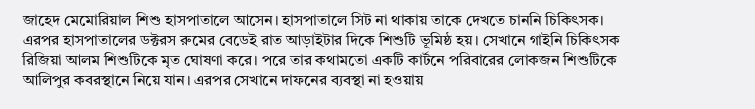জাহেদ মেমোরিয়াল শিশু হাসপাতালে আসেন। হাসপাতালে সিট না থাকায় তাকে দেখতে চাননি চিকিৎসক। এরপর হাসপাতালের ডক্টরস রুমের বেডেই রাত আড়াইটার দিকে শিশুটি ভূমিষ্ঠ হয়। সেখানে গাইনি চিকিৎসক রিজিয়া আলম শিশুটিকে মৃত ঘোষণা করে। পরে তার কথামতো একটি কার্টনে পরিবারের লোকজন শিশুটিকে আলিপুর কবরস্থানে নিয়ে যান। এরপর সেখানে দাফনের ব্যবস্থা না হওয়ায়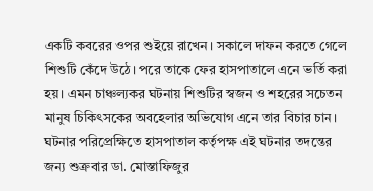একটি কবরের ওপর শুইয়ে রাখেন। সকালে দাফন করতে গেলে শিশুটি কেঁদে উঠে। পরে তাকে ফের হাসপাতালে এনে ভর্তি করা হয়। এমন চাঞ্চল্যকর ঘটনায় শিশুটির স্বজন ও শহরের সচেতন মানুষ চিকিৎসকের অবহেলার অভিযোগ এনে তার বিচার চান। ঘটনার পরিপ্রেক্ষিতে হাসপাতাল কর্তৃপক্ষ এই ঘটনার তদন্তের জন্য শুক্রবার ডা. মোস্তাফিজুর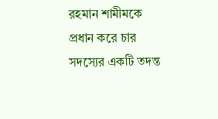রহমান শামীমকে প্রধান করে চার সদস্যের একটি তদন্ত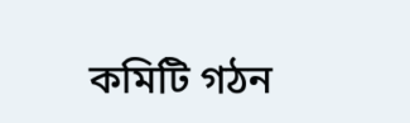কমিটি গঠন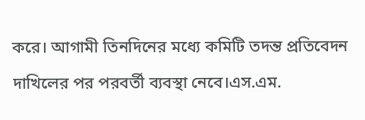করে। আগামী তিনদিনের মধ্যে কমিটি তদন্ত প্রতিবেদন দাখিলের পর পরবর্তী ব্যবস্থা নেবে।এস.এম.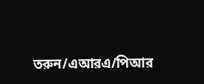তরুন/এআরএ/পিআর